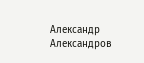Александр Александров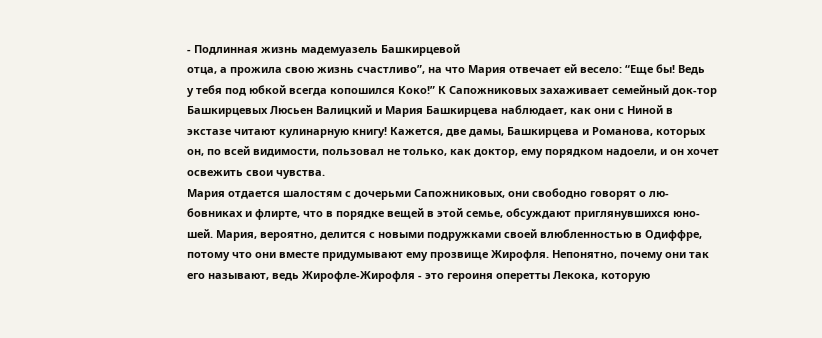- Подлинная жизнь мадемуазель Башкирцевой
отца, а прожила свою жизнь счастливо”, на что Мария отвечает ей весело: “Еще бы! Ведь
у тебя под юбкой всегда копошился Коко!” К Сапожниковых захаживает семейный док-тор
Башкирцевых Люсьен Валицкий и Мария Башкирцева наблюдает, как они с Ниной в
экстазе читают кулинарную книгу! Кажется, две дамы, Башкирцева и Романова, которых
он, по всей видимости, пользовал не только, как доктор, ему порядком надоели, и он хочет
освежить свои чувства.
Мария отдается шалостям с дочерьми Сапожниковых, они свободно говорят о лю-
бовниках и флирте, что в порядке вещей в этой семье, обсуждают приглянувшихся юно-
шей. Мария, вероятно, делится с новыми подружками своей влюбленностью в Одиффре,
потому что они вместе придумывают ему прозвище Жирофля. Непонятно, почему они так
его называют, ведь Жирофле-Жирофля - это героиня оперетты Лекока, которую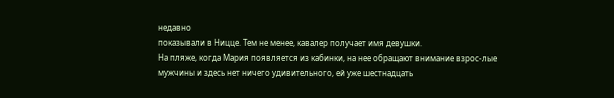недавно
показывали в Ницце. Тем не менее, кавалер получает имя девушки.
На пляже, когда Мария появляется из кабинки, на нее обращают внимание взрос-лые
мужчины и здесь нет ничего удивительного, ей уже шестнадцать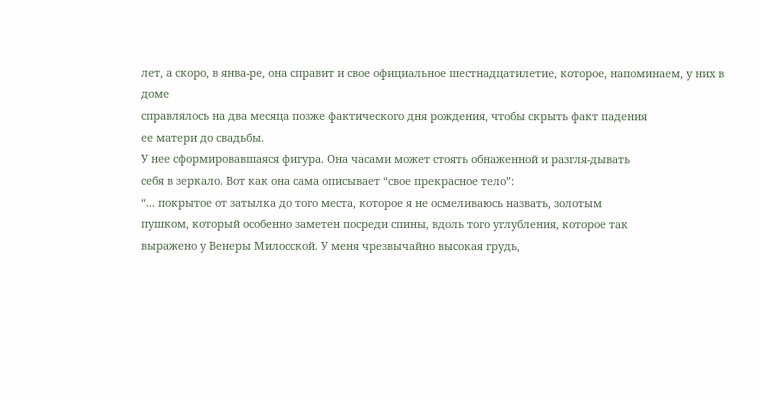лет, а скоро, в янва-ре, она справит и свое официальное шестнадцатилетие, которое, напоминаем, у них в доме
справлялось на два месяца позже фактического дня рождения, чтобы скрыть факт падения
ее матери до свадьбы.
У нее сформировавшаяся фигура. Она часами может стоять обнаженной и разгля-дывать
себя в зеркало. Вот как она сама описывает “свое прекрасное тело”:
“... покрытое от затылка до того места, которое я не осмеливаюсь назвать, золотым
пушком, который особенно заметен посреди спины, вдоль того углубления, которое так
выражено у Венеры Милосской. У меня чрезвычайно высокая грудь,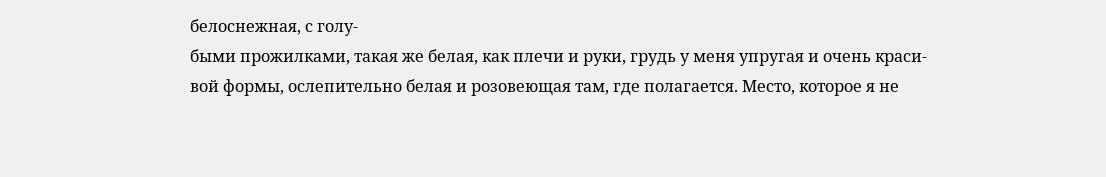белоснежная, с голу-
быми прожилками, такая же белая, как плечи и руки, грудь у меня упругая и очень краси-
вой формы, ослепительно белая и розовеющая там, где полагается. Место, которое я не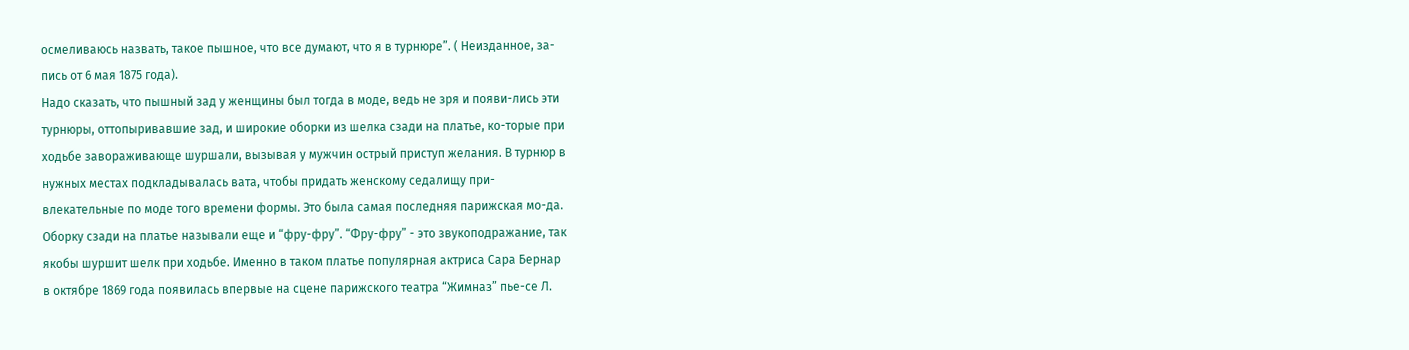осмеливаюсь назвать, такое пышное, что все думают, что я в турнюре”. ( Неизданное, за-
пись от 6 мая 1875 года).
Надо сказать, что пышный зад у женщины был тогда в моде, ведь не зря и появи-лись эти
турнюры, оттопыривавшие зад, и широкие оборки из шелка сзади на платье, ко-торые при
ходьбе завораживающе шуршали, вызывая у мужчин острый приступ желания. В турнюр в
нужных местах подкладывалась вата, чтобы придать женскому седалищу при-
влекательные по моде того времени формы. Это была самая последняя парижская мо-да.
Оборку сзади на платье называли еще и “фру-фру”. “Фру-фру” - это звукоподражание, так
якобы шуршит шелк при ходьбе. Именно в таком платье популярная актриса Сара Бернар
в октябре 1869 года появилась впервые на сцене парижского театра “Жимназ” пье-се Л.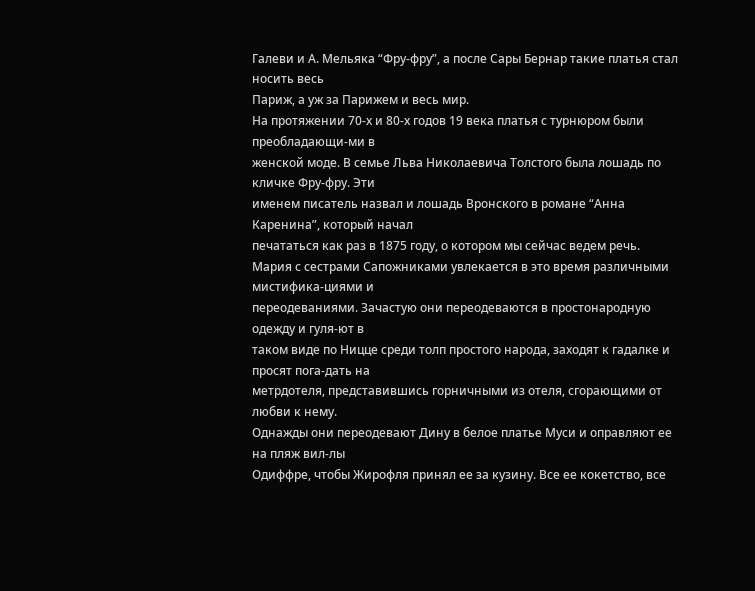Галеви и А. Мельяка “Фру-фру”, а после Сары Бернар такие платья стал носить весь
Париж, а уж за Парижем и весь мир.
На протяжении 70-х и 80-х годов 19 века платья с турнюром были преобладающи-ми в
женской моде. В семье Льва Николаевича Толстого была лошадь по кличке Фру-фру. Эти
именем писатель назвал и лошадь Вронского в романе “Анна Каренина”, который начал
печататься как раз в 1875 году, о котором мы сейчас ведем речь.
Мария с сестрами Сапожниками увлекается в это время различными мистифика-циями и
переодеваниями. Зачастую они переодеваются в простонародную одежду и гуля-ют в
таком виде по Ницце среди толп простого народа, заходят к гадалке и просят пога-дать на
метрдотеля, представившись горничными из отеля, сгорающими от любви к нему.
Однажды они переодевают Дину в белое платье Муси и оправляют ее на пляж вил-лы
Одиффре, чтобы Жирофля принял ее за кузину. Все ее кокетство, все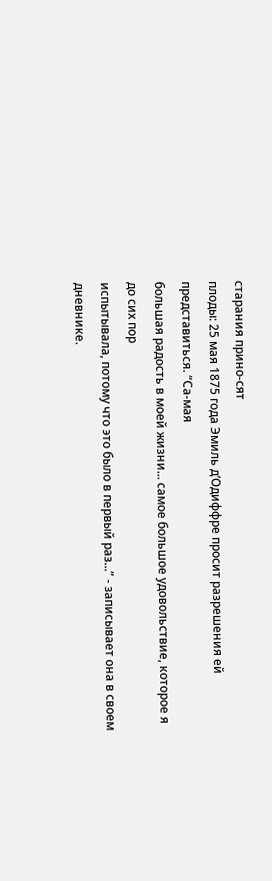старания прино-сят
плоды: 25 мая 1875 года Эмиль д’Одиффре просит разрешения ей представиться. “Са-мая
большая радость в моей жизни... самое большое удовольствие, которое я до сих пор
испытывала, потому что это было в первый раз...” - записывает она в своем дневнике.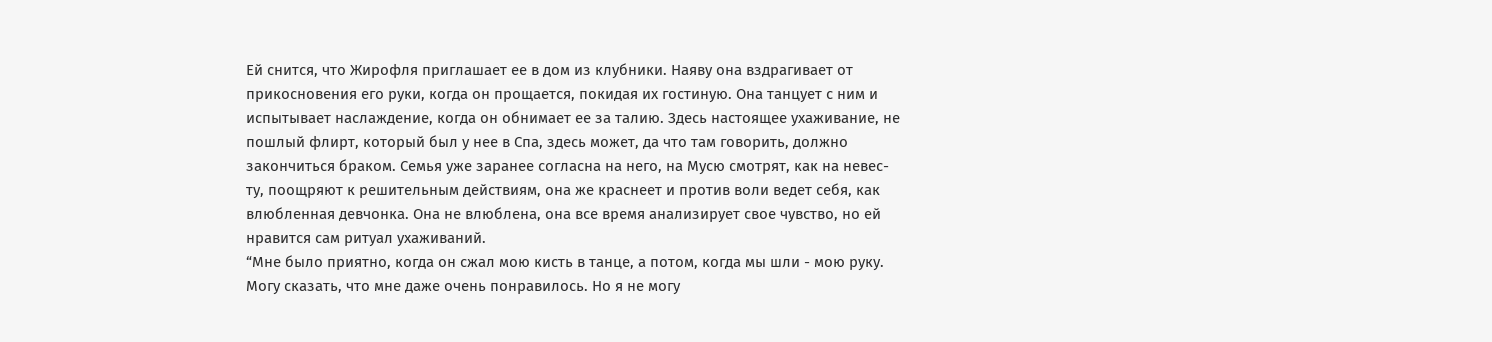Ей снится, что Жирофля приглашает ее в дом из клубники. Наяву она вздрагивает от
прикосновения его руки, когда он прощается, покидая их гостиную. Она танцует с ним и
испытывает наслаждение, когда он обнимает ее за талию. Здесь настоящее ухаживание, не
пошлый флирт, который был у нее в Спа, здесь может, да что там говорить, должно
закончиться браком. Семья уже заранее согласна на него, на Мусю смотрят, как на невес-
ту, поощряют к решительным действиям, она же краснеет и против воли ведет себя, как
влюбленная девчонка. Она не влюблена, она все время анализирует свое чувство, но ей
нравится сам ритуал ухаживаний.
“Мне было приятно, когда он сжал мою кисть в танце, а потом, когда мы шли - мою руку.
Могу сказать, что мне даже очень понравилось. Но я не могу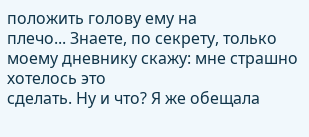положить голову ему на
плечо... Знаете, по секрету, только моему дневнику скажу: мне страшно хотелось это
сделать. Ну и что? Я же обещала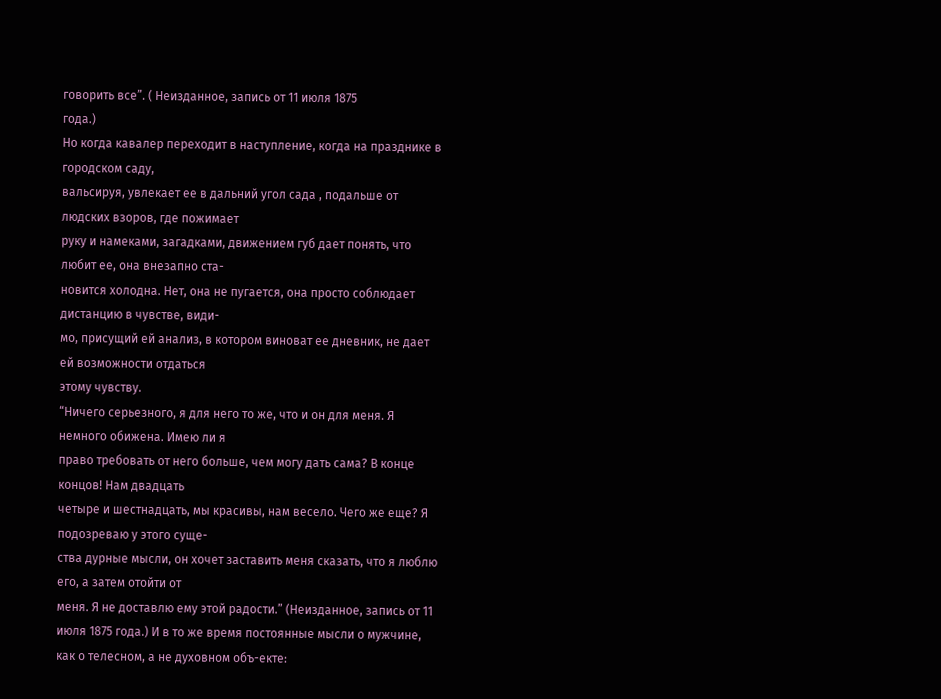говорить все”. ( Неизданное, запись от 11 июля 1875
года.)
Но когда кавалер переходит в наступление, когда на празднике в городском саду,
вальсируя, увлекает ее в дальний угол сада , подальше от людских взоров, где пожимает
руку и намеками, загадками, движением губ дает понять, что любит ее, она внезапно ста-
новится холодна. Нет, она не пугается, она просто соблюдает дистанцию в чувстве, види-
мо, присущий ей анализ, в котором виноват ее дневник, не дает ей возможности отдаться
этому чувству.
“Ничего серьезного, я для него то же, что и он для меня. Я немного обижена. Имею ли я
право требовать от него больше, чем могу дать сама? В конце концов! Нам двадцать
четыре и шестнадцать, мы красивы, нам весело. Чего же еще? Я подозреваю у этого суще-
ства дурные мысли, он хочет заставить меня сказать, что я люблю его, а затем отойти от
меня. Я не доставлю ему этой радости.” (Неизданное, запись от 11 июля 1875 года.) И в то же время постоянные мысли о мужчине, как о телесном, а не духовном объ-екте: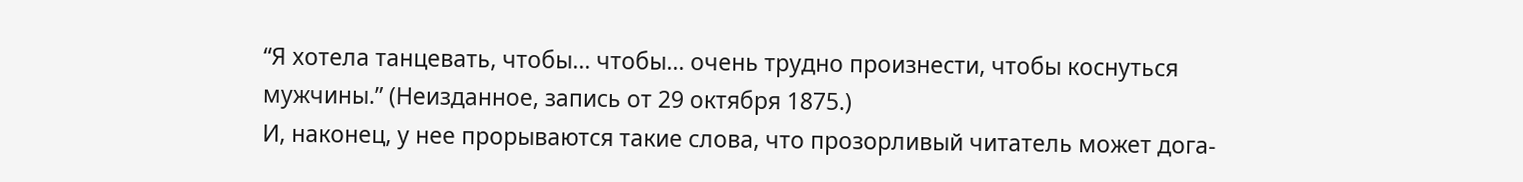“Я хотела танцевать, чтобы... чтобы... очень трудно произнести, чтобы коснуться
мужчины.” (Неизданное, запись от 29 октября 1875.)
И, наконец, у нее прорываются такие слова, что прозорливый читатель может дога-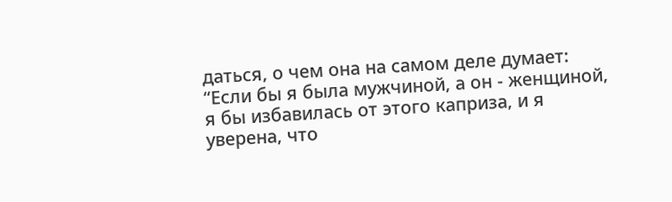даться, о чем она на самом деле думает:
“Если бы я была мужчиной, а он - женщиной, я бы избавилась от этого каприза, и я
уверена, что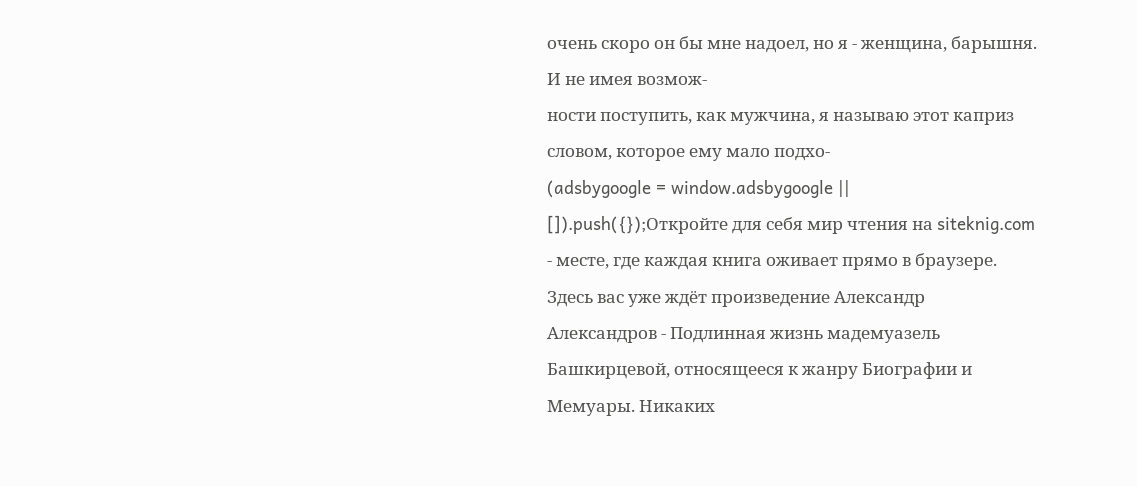очень скоро он бы мне надоел, но я - женщина, барышня. И не имея возмож-
ности поступить, как мужчина, я называю этот каприз словом, которое ему мало подхо-
(adsbygoogle = window.adsbygoogle || []).push({});Откройте для себя мир чтения на siteknig.com - месте, где каждая книга оживает прямо в браузере. Здесь вас уже ждёт произведение Александр Александров - Подлинная жизнь мадемуазель Башкирцевой, относящееся к жанру Биографии и Мемуары. Никаких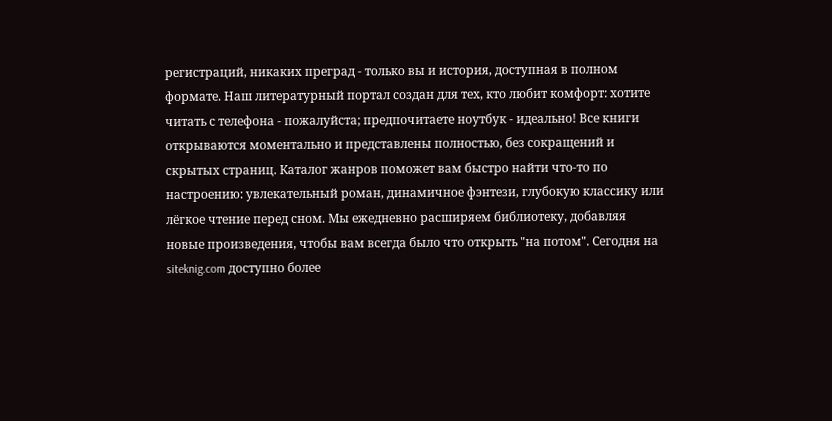регистраций, никаких преград - только вы и история, доступная в полном формате. Наш литературный портал создан для тех, кто любит комфорт: хотите читать с телефона - пожалуйста; предпочитаете ноутбук - идеально! Все книги открываются моментально и представлены полностью, без сокращений и скрытых страниц. Каталог жанров поможет вам быстро найти что-то по настроению: увлекательный роман, динамичное фэнтези, глубокую классику или лёгкое чтение перед сном. Мы ежедневно расширяем библиотеку, добавляя новые произведения, чтобы вам всегда было что открыть "на потом". Сегодня на siteknig.com доступно более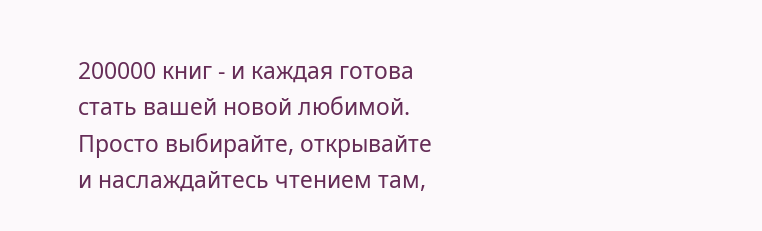200000 книг - и каждая готова стать вашей новой любимой. Просто выбирайте, открывайте и наслаждайтесь чтением там,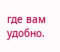где вам удобно.